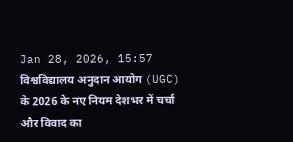Jan 28, 2026, 15:57
विश्वविद्यालय अनुदान आयोग (UGC) के 2026 के नए नियम देशभर में चर्चा और विवाद का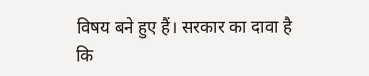विषय बने हुए हैं। सरकार का दावा है कि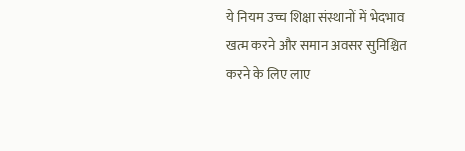ये नियम उच्च शिक्षा संस्थानों में भेदभाव खत्म करने और समान अवसर सुनिश्चित करने के लिए लाए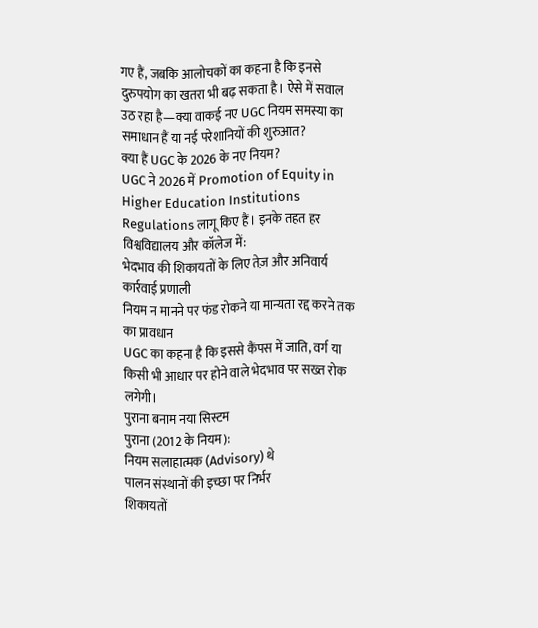गए हैं, जबकि आलोचकों का कहना है कि इनसे दुरुपयोग का खतरा भी बढ़ सकता है। ऐसे में सवाल उठ रहा है—क्या वाकई नए UGC नियम समस्या का समाधान हैं या नई परेशानियों की शुरुआत?
क्या हैं UGC के 2026 के नए नियम?
UGC ने 2026 में Promotion of Equity in Higher Education Institutions Regulations लागू किए हैं। इनके तहत हर विश्वविद्यालय और कॉलेज में:
भेदभाव की शिकायतों के लिए तेज़ और अनिवार्य कार्रवाई प्रणाली
नियम न मानने पर फंड रोकने या मान्यता रद्द करने तक का प्रावधान
UGC का कहना है कि इससे कैंपस में जाति, वर्ग या किसी भी आधार पर होने वाले भेदभाव पर सख्त रोक लगेगी।
पुराना बनाम नया सिस्टम
पुराना (2012 के नियम):
नियम सलाहात्मक (Advisory) थे
पालन संस्थानों की इच्छा पर निर्भर
शिकायतों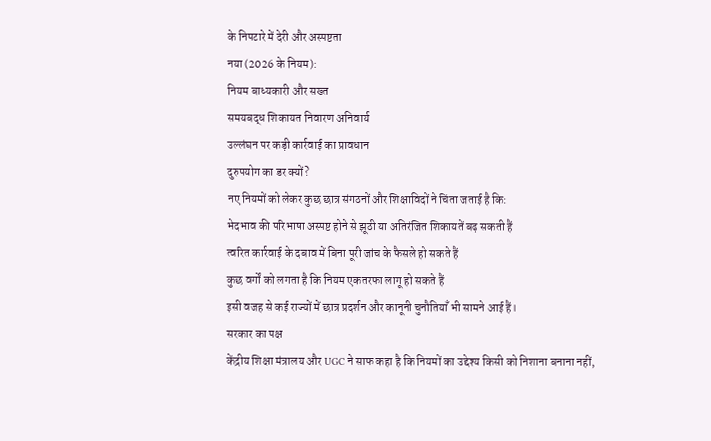के निपटारे में देरी और अस्पष्टता
नया (2026 के नियम):
नियम बाध्यकारी और सख्त
समयबद्ध शिकायत निवारण अनिवार्य
उल्लंघन पर कड़ी कार्रवाई का प्रावधान
दुरुपयोग का डर क्यों?
नए नियमों को लेकर कुछ छात्र संगठनों और शिक्षाविदों ने चिंता जताई है कि:
भेदभाव की परिभाषा अस्पष्ट होने से झूठी या अतिरंजित शिकायतें बढ़ सकती हैं
त्वरित कार्रवाई के दबाव में बिना पूरी जांच के फैसले हो सकते हैं
कुछ वर्गों को लगता है कि नियम एकतरफा लागू हो सकते हैं
इसी वजह से कई राज्यों में छात्र प्रदर्शन और कानूनी चुनौतियाँ भी सामने आई हैं।
सरकार का पक्ष
केंद्रीय शिक्षा मंत्रालय और UGC ने साफ कहा है कि नियमों का उद्देश्य किसी को निशाना बनाना नहीं,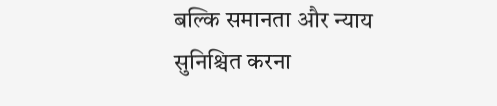बल्कि समानता और न्याय सुनिश्चित करना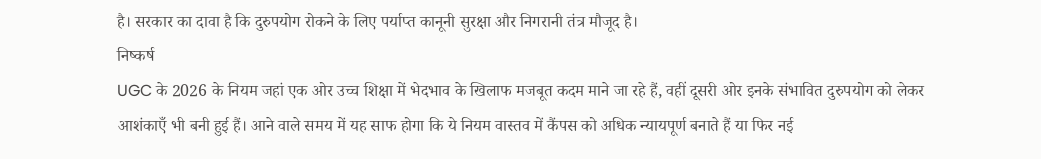है। सरकार का दावा है कि दुरुपयोग रोकने के लिए पर्याप्त कानूनी सुरक्षा और निगरानी तंत्र मौजूद है।
निष्कर्ष
UGC के 2026 के नियम जहां एक ओर उच्च शिक्षा में भेदभाव के खिलाफ मजबूत कदम माने जा रहे हैं, वहीं दूसरी ओर इनके संभावित दुरुपयोग को लेकर आशंकाएँ भी बनी हुई हैं। आने वाले समय में यह साफ होगा कि ये नियम वास्तव में कैंपस को अधिक न्यायपूर्ण बनाते हैं या फिर नई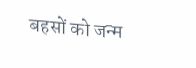बहसों को जन्म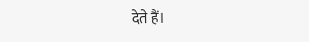देते हैं।